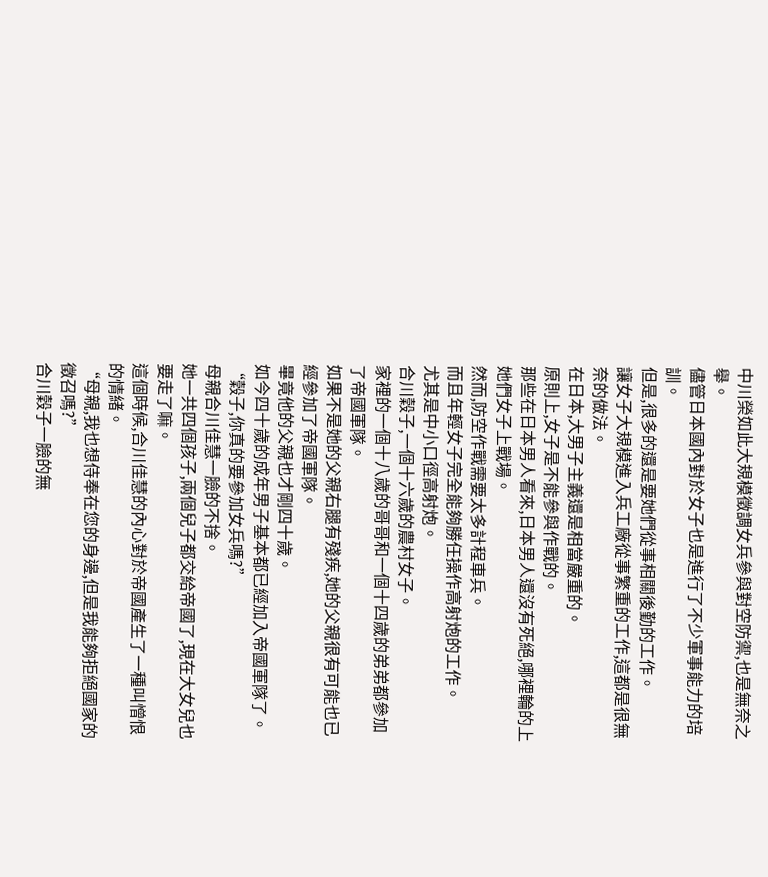中川榮如此大規模徵調女兵參與對空防禦,也是無奈之舉。
儘管日本國內對於女子也是進行了不少軍事能力的培訓。
但是,很多的還是要她們從事相關後勤的工作。
讓女子大規模進入兵工廠從事繁重的工作,這都是很無奈的做法。
在日本,大男子主義還是相當嚴重的。
原則上,女子是不能參與作戰的。
那些在日本男人看來,日本男人還沒有死絕,哪裡輪的上她們女子上戰場。
然而,防空作戰需要太多計程車兵。
而且年輕女子完全能夠勝任操作高射炮的工作。
尤其是中小口徑高射炮。
合川穀子,一個十六歲的農村女子。
家裡的一個十八歲的哥哥和一個十四歲的弟弟都參加了帝國軍隊。
如果不是她的父親右腿有殘疾,她的父親很有可能也已經參加了帝國軍隊。
畢竟他的父親也才剛四十歲。
如今四十歲的成年男子基本都已經加入帝國軍隊了。
“穀子,你真的要參加女兵嗎?”
母親合川佳慧一臉的不捨。
她一共四個孩子,兩個兒子都交給帝國了,現在大女兒也要走了嘛。
這個時候,合川佳慧的內心對於帝國產生了一種叫憎恨的情緒。
“母親,我也想侍奉在您的身邊,但是我能夠拒絕國家的徵召嗎?”
合川穀子一臉的無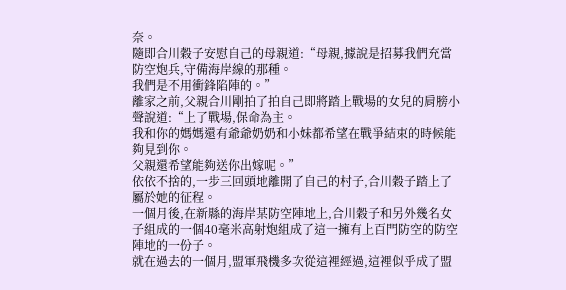奈。
隨即合川穀子安慰自己的母親道:“母親,據說是招募我們充當防空炮兵,守備海岸線的那種。
我們是不用衝鋒陷陣的。”
離家之前,父親合川剛拍了拍自己即將踏上戰場的女兒的肩膀小聲說道:“上了戰場,保命為主。
我和你的媽媽還有爺爺奶奶和小妹都希望在戰爭結束的時候能夠見到你。
父親還希望能夠送你出嫁呢。”
依依不捨的,一步三回頭地離開了自己的村子,合川穀子踏上了屬於她的征程。
一個月後,在新縣的海岸某防空陣地上,合川穀子和另外幾名女子組成的一個40毫米高射炮組成了這一擁有上百門防空的防空陣地的一份子。
就在過去的一個月,盟軍飛機多次從這裡經過,這裡似乎成了盟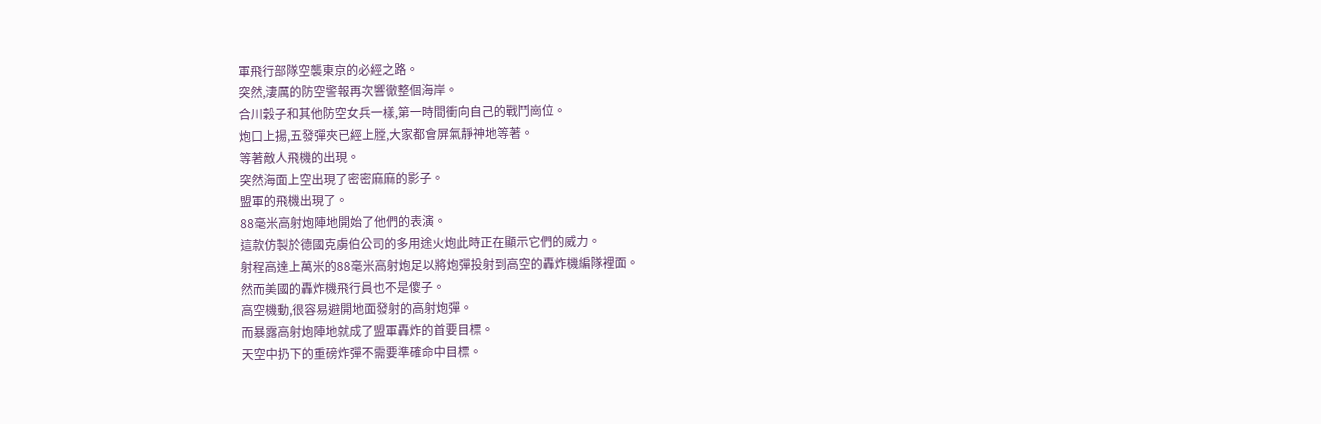軍飛行部隊空襲東京的必經之路。
突然,淒厲的防空警報再次響徹整個海岸。
合川穀子和其他防空女兵一樣,第一時間衝向自己的戰鬥崗位。
炮口上揚,五發彈夾已經上膛,大家都會屏氣靜神地等著。
等著敵人飛機的出現。
突然海面上空出現了密密麻麻的影子。
盟軍的飛機出現了。
88毫米高射炮陣地開始了他們的表演。
這款仿製於德國克虜伯公司的多用途火炮此時正在顯示它們的威力。
射程高達上萬米的88毫米高射炮足以將炮彈投射到高空的轟炸機編隊裡面。
然而美國的轟炸機飛行員也不是傻子。
高空機動,很容易避開地面發射的高射炮彈。
而暴露高射炮陣地就成了盟軍轟炸的首要目標。
天空中扔下的重磅炸彈不需要準確命中目標。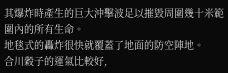其爆炸時產生的巨大沖擊波足以摧毀周圍幾十米範圍內的所有生命。
地毯式的轟炸很快就覆蓋了地面的防空陣地。
合川穀子的運氣比較好,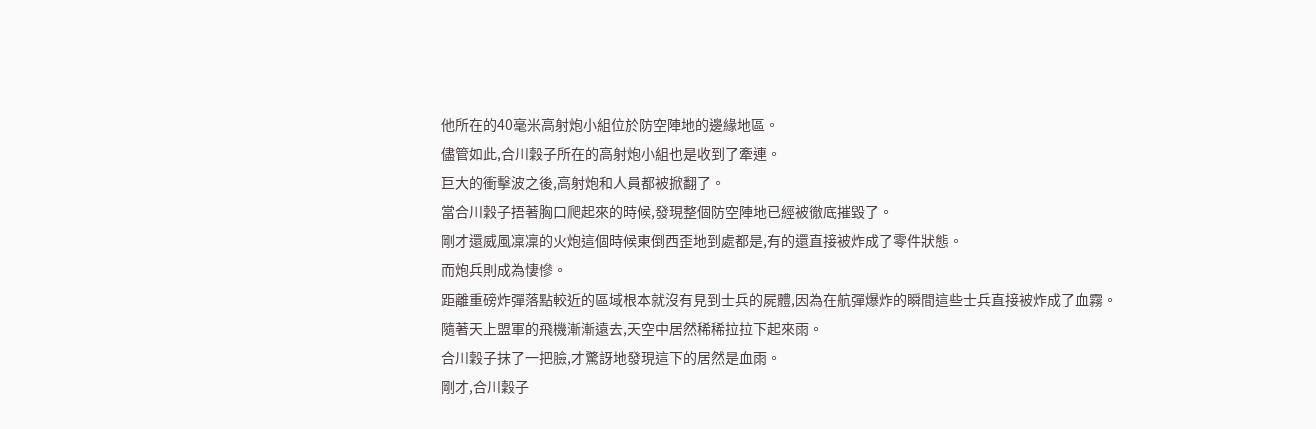他所在的40毫米高射炮小組位於防空陣地的邊緣地區。
儘管如此,合川穀子所在的高射炮小組也是收到了牽連。
巨大的衝擊波之後,高射炮和人員都被掀翻了。
當合川穀子捂著胸口爬起來的時候,發現整個防空陣地已經被徹底摧毀了。
剛才還威風凜凜的火炮這個時候東倒西歪地到處都是,有的還直接被炸成了零件狀態。
而炮兵則成為悽慘。
距離重磅炸彈落點較近的區域根本就沒有見到士兵的屍體,因為在航彈爆炸的瞬間這些士兵直接被炸成了血霧。
隨著天上盟軍的飛機漸漸遠去,天空中居然稀稀拉拉下起來雨。
合川穀子抹了一把臉,才驚訝地發現這下的居然是血雨。
剛才,合川穀子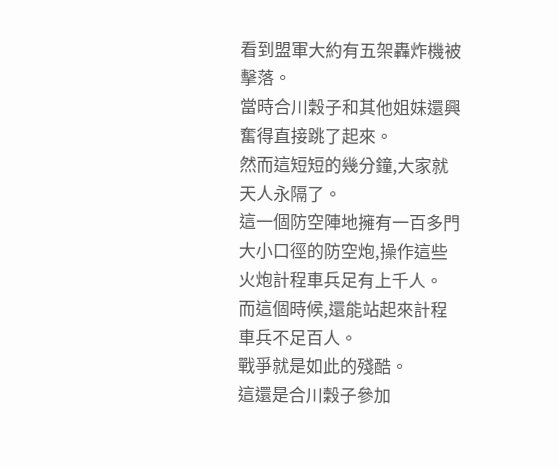看到盟軍大約有五架轟炸機被擊落。
當時合川穀子和其他姐妹還興奮得直接跳了起來。
然而這短短的幾分鐘,大家就天人永隔了。
這一個防空陣地擁有一百多門大小口徑的防空炮,操作這些火炮計程車兵足有上千人。
而這個時候,還能站起來計程車兵不足百人。
戰爭就是如此的殘酷。
這還是合川穀子參加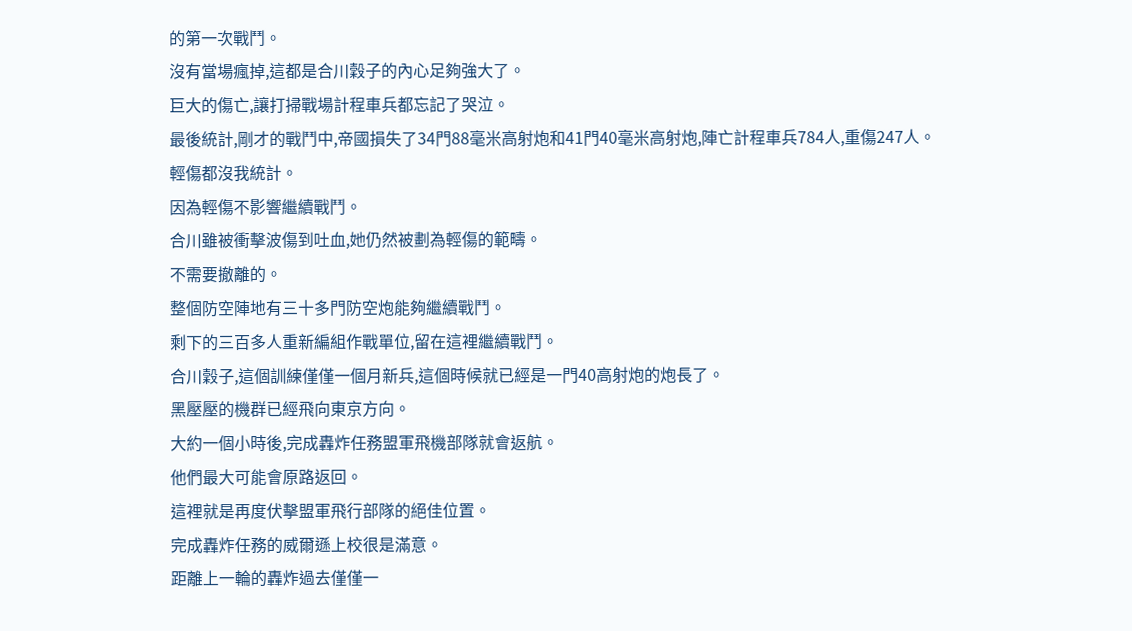的第一次戰鬥。
沒有當場瘋掉,這都是合川穀子的內心足夠強大了。
巨大的傷亡,讓打掃戰場計程車兵都忘記了哭泣。
最後統計,剛才的戰鬥中,帝國損失了34門88毫米高射炮和41門40毫米高射炮,陣亡計程車兵784人,重傷247人。
輕傷都沒我統計。
因為輕傷不影響繼續戰鬥。
合川雖被衝擊波傷到吐血,她仍然被劃為輕傷的範疇。
不需要撤離的。
整個防空陣地有三十多門防空炮能夠繼續戰鬥。
剩下的三百多人重新編組作戰單位,留在這裡繼續戰鬥。
合川穀子,這個訓練僅僅一個月新兵,這個時候就已經是一門40高射炮的炮長了。
黑壓壓的機群已經飛向東京方向。
大約一個小時後,完成轟炸任務盟軍飛機部隊就會返航。
他們最大可能會原路返回。
這裡就是再度伏擊盟軍飛行部隊的絕佳位置。
完成轟炸任務的威爾遜上校很是滿意。
距離上一輪的轟炸過去僅僅一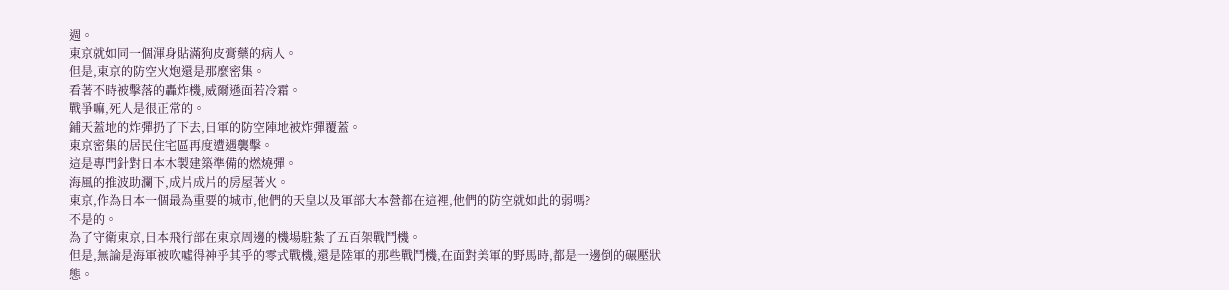週。
東京就如同一個渾身貼滿狗皮膏藥的病人。
但是,東京的防空火炮還是那麼密集。
看著不時被擊落的轟炸機,威爾遜面若冷霜。
戰爭嘛,死人是很正常的。
鋪天蓋地的炸彈扔了下去,日軍的防空陣地被炸彈覆蓋。
東京密集的居民住宅區再度遭遇襲擊。
這是專門針對日本木製建築準備的燃燒彈。
海風的推波助瀾下,成片成片的房屋著火。
東京,作為日本一個最為重要的城市,他們的天皇以及軍部大本營都在這裡,他們的防空就如此的弱嗎?
不是的。
為了守衛東京,日本飛行部在東京周邊的機場駐紮了五百架戰鬥機。
但是,無論是海軍被吹噓得神乎其乎的零式戰機,還是陸軍的那些戰鬥機,在面對美軍的野馬時,都是一邊倒的碾壓狀態。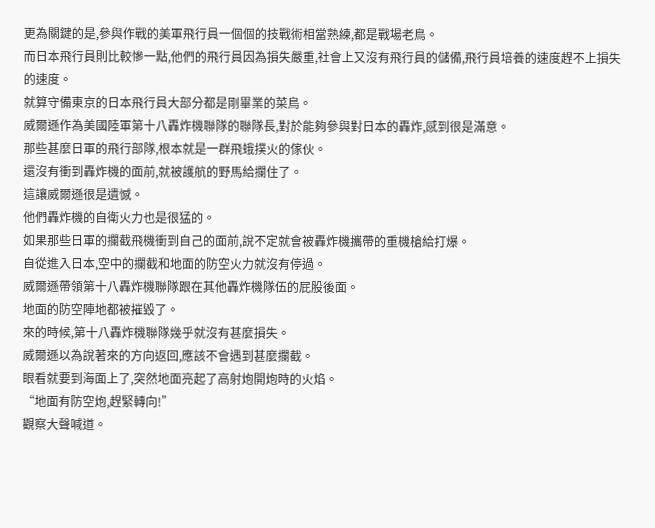更為關鍵的是,參與作戰的美軍飛行員一個個的技戰術相當熟練,都是戰場老鳥。
而日本飛行員則比較慘一點,他們的飛行員因為損失嚴重,社會上又沒有飛行員的儲備,飛行員培養的速度趕不上損失的速度。
就算守備東京的日本飛行員大部分都是剛畢業的菜鳥。
威爾遜作為美國陸軍第十八轟炸機聯隊的聯隊長,對於能夠參與對日本的轟炸,感到很是滿意。
那些甚麼日軍的飛行部隊,根本就是一群飛蛾撲火的傢伙。
還沒有衝到轟炸機的面前,就被護航的野馬給攔住了。
這讓威爾遜很是遺憾。
他們轟炸機的自衛火力也是很猛的。
如果那些日軍的攔截飛機衝到自己的面前,說不定就會被轟炸機攜帶的重機槍給打爆。
自從進入日本,空中的攔截和地面的防空火力就沒有停過。
威爾遜帶領第十八轟炸機聯隊跟在其他轟炸機隊伍的屁股後面。
地面的防空陣地都被摧毀了。
來的時候,第十八轟炸機聯隊幾乎就沒有甚麼損失。
威爾遜以為說著來的方向返回,應該不會遇到甚麼攔截。
眼看就要到海面上了,突然地面亮起了高射炮開炮時的火焰。
“地面有防空炮,趕緊轉向!”
觀察大聲喊道。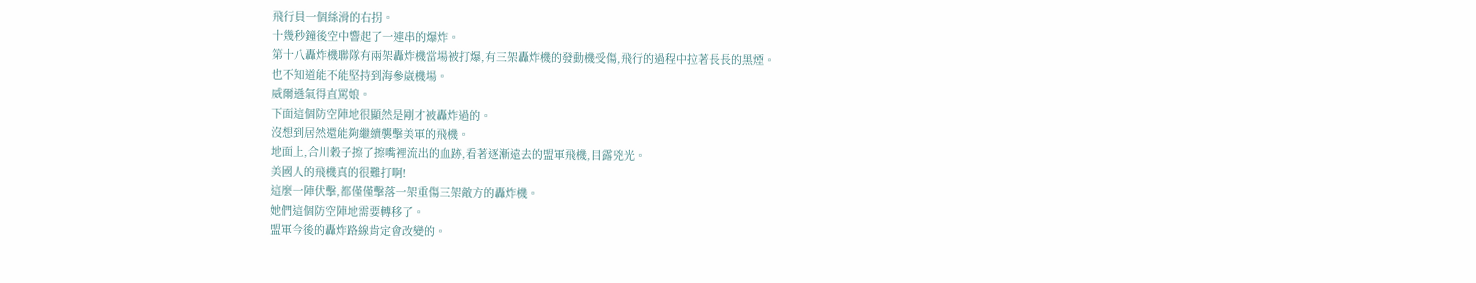飛行員一個絲滑的右拐。
十幾秒鐘後空中響起了一連串的爆炸。
第十八轟炸機聯隊有兩架轟炸機當場被打爆,有三架轟炸機的發動機受傷,飛行的過程中拉著長長的黑煙。
也不知道能不能堅持到海參崴機場。
威爾遜氣得直罵娘。
下面這個防空陣地很顯然是剛才被轟炸過的。
沒想到居然還能夠繼續襲擊美軍的飛機。
地面上,合川穀子擦了擦嘴裡流出的血跡,看著逐漸遠去的盟軍飛機,目露兇光。
美國人的飛機真的很難打啊!
這麼一陣伏擊,都僅僅擊落一架重傷三架敵方的轟炸機。
她們這個防空陣地需要轉移了。
盟軍今後的轟炸路線肯定會改變的。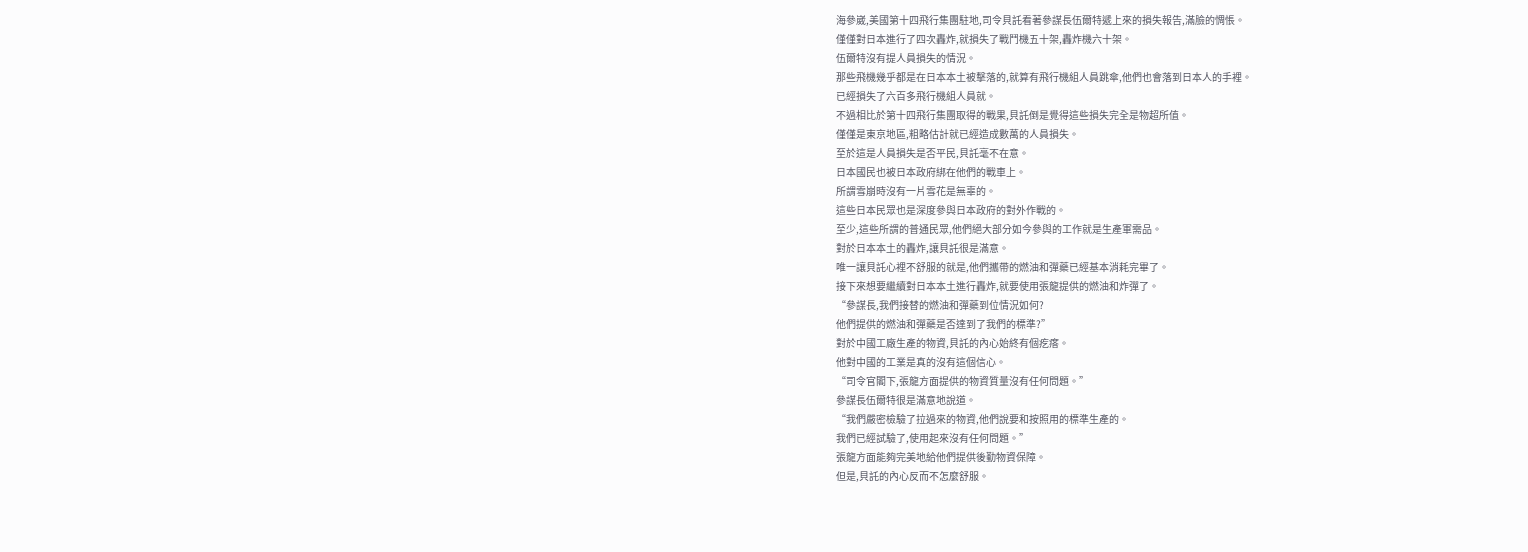海參崴,美國第十四飛行集團駐地,司令貝託看著參謀長伍爾特遞上來的損失報告,滿臉的惆悵。
僅僅對日本進行了四次轟炸,就損失了戰鬥機五十架,轟炸機六十架。
伍爾特沒有提人員損失的情況。
那些飛機幾乎都是在日本本土被擊落的,就算有飛行機組人員跳傘,他們也會落到日本人的手裡。
已經損失了六百多飛行機組人員就。
不過相比於第十四飛行集團取得的戰果,貝託倒是覺得這些損失完全是物超所值。
僅僅是東京地區,粗略估計就已經造成數萬的人員損失。
至於這是人員損失是否平民,貝託毫不在意。
日本國民也被日本政府綁在他們的戰車上。
所謂雪崩時沒有一片雪花是無辜的。
這些日本民眾也是深度參與日本政府的對外作戰的。
至少,這些所謂的普通民眾,他們絕大部分如今參與的工作就是生產軍需品。
對於日本本土的轟炸,讓貝託很是滿意。
唯一讓貝託心裡不舒服的就是,他們攜帶的燃油和彈藥已經基本消耗完畢了。
接下來想要繼續對日本本土進行轟炸,就要使用張龍提供的燃油和炸彈了。
“參謀長,我們接替的燃油和彈藥到位情況如何?
他們提供的燃油和彈藥是否達到了我們的標準?”
對於中國工廠生產的物資,貝託的內心始終有個疙瘩。
他對中國的工業是真的沒有這個信心。
“司令官閣下,張龍方面提供的物資質量沒有任何問題。”
參謀長伍爾特很是滿意地說道。
“我們嚴密檢驗了拉過來的物資,他們說要和按照用的標準生產的。
我們已經試驗了,使用起來沒有任何問題。”
張龍方面能夠完美地給他們提供後勤物資保障。
但是,貝託的內心反而不怎麼舒服。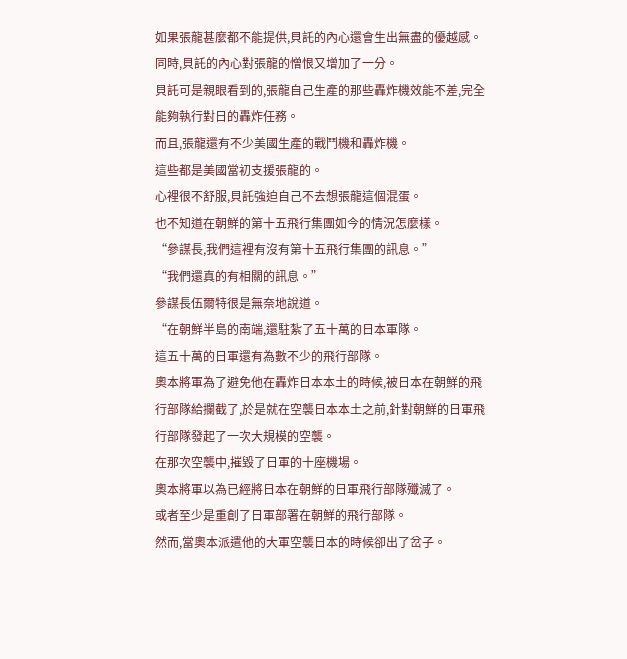如果張龍甚麼都不能提供,貝託的內心還會生出無盡的優越感。
同時,貝託的內心對張龍的憎恨又增加了一分。
貝託可是親眼看到的,張龍自己生產的那些轟炸機效能不差,完全能夠執行對日的轟炸任務。
而且,張龍還有不少美國生產的戰鬥機和轟炸機。
這些都是美國當初支援張龍的。
心裡很不舒服,貝託強迫自己不去想張龍這個混蛋。
也不知道在朝鮮的第十五飛行集團如今的情況怎麼樣。
“參謀長,我們這裡有沒有第十五飛行集團的訊息。”
“我們還真的有相關的訊息。”
參謀長伍爾特很是無奈地說道。
“在朝鮮半島的南端,還駐紮了五十萬的日本軍隊。
這五十萬的日軍還有為數不少的飛行部隊。
奧本將軍為了避免他在轟炸日本本土的時候,被日本在朝鮮的飛行部隊給攔截了,於是就在空襲日本本土之前,針對朝鮮的日軍飛行部隊發起了一次大規模的空襲。
在那次空襲中,摧毀了日軍的十座機場。
奧本將軍以為已經將日本在朝鮮的日軍飛行部隊殲滅了。
或者至少是重創了日軍部署在朝鮮的飛行部隊。
然而,當奧本派遣他的大軍空襲日本的時候卻出了岔子。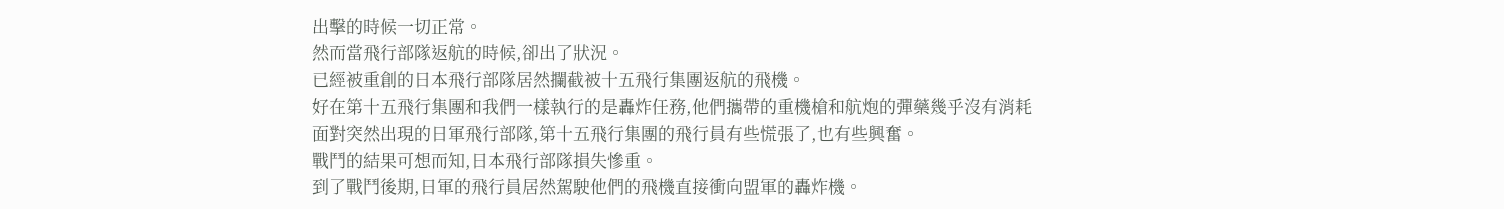出擊的時候一切正常。
然而當飛行部隊返航的時候,卻出了狀況。
已經被重創的日本飛行部隊居然攔截被十五飛行集團返航的飛機。
好在第十五飛行集團和我們一樣執行的是轟炸任務,他們攜帶的重機槍和航炮的彈藥幾乎沒有消耗
面對突然出現的日軍飛行部隊,第十五飛行集團的飛行員有些慌張了,也有些興奮。
戰鬥的結果可想而知,日本飛行部隊損失慘重。
到了戰鬥後期,日軍的飛行員居然駕駛他們的飛機直接衝向盟軍的轟炸機。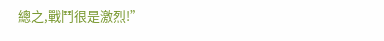總之,戰鬥很是激烈!”